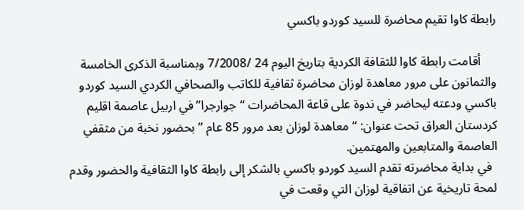رابطة كاوا تقيم محاضرة للسيد كوردو باكسي

     أقامت رابطة كاوا للثقافة الكردية بتاريخ اليوم 24 /7/2008 وبمناسبة الذكرى الخامسة والثمانون على مرور معاهدة لوزان محاضرة ثقافية للكاتب والصحافي الكردي السيد كوردو باكسي ودعته ليحاضر في ندوة على قاعة المحاضرات “جوارجرا” في اربيل عاصمة اقليم كردستان العراق تحت عنوان: “معاهدة لوزان بعد مرور 85 عام ” بحضور نخبة من مثقفي العاصمة والمتابعين والمهتمين.
  في بداية محاضرته تقدم السيد كوردو باكسي بالشكر إلى رابطة كاوا الثقافية والحضور وقدم لمحة تاريخية عن اتفاقية لوزان التي وقعت في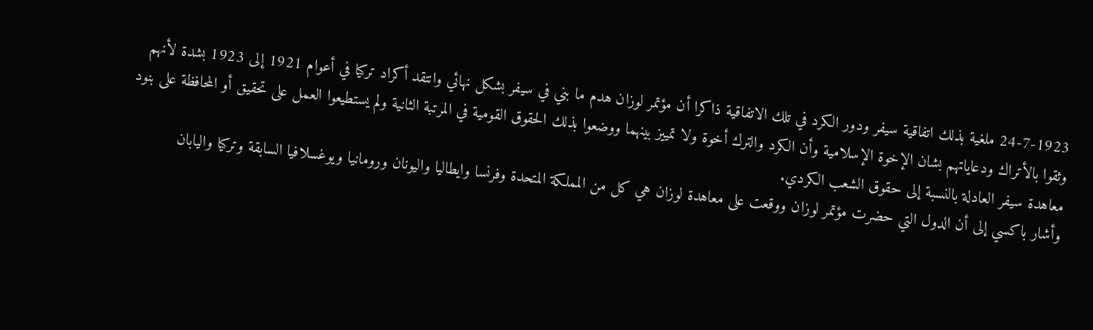24-7-1923 ملغية بذلك اتفاقية سيفر ودور الكرد في تلك الاتفاقية ذاكرا أن مؤتمر لوزان هدم ما بني في سيفر بشكل نهائي وانتقد أكراد تركيا في أعوام 1921 إلى 1923 بشدة لأنهم وثقوا بالأتراك ودعاياتهم بشان الإخوة الإسلامية وأن الكرد والترك أخوة ولا تمييز بينهما ووضعوا بذلك الحقوق القومية في المرتبة الثانية ولم يستطيعوا العمل على تحقيق أو المحافظة على بنود معاهدة سيفر العادلة بالنسبة إلى حقوق الشعب الكردي.
وأشار باكسي إلى أن الدول التي حضرت مؤتمر لوزان ووقعت على معاهدة لوزان هي كل من المملكة المتحدة وفرنسا وايطاليا واليونان ورومانيا ويوغسلافيا السابقة وتركيا واليابان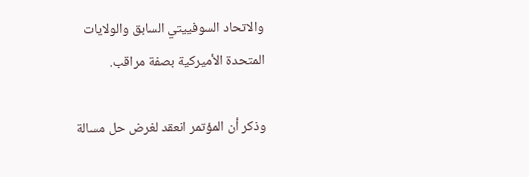والاتحاد السوفييتي السابق والولايات المتحدة الأميركية بصفة مراقب.

وذكر أن المؤتمر انعقد لغرض حل مسالة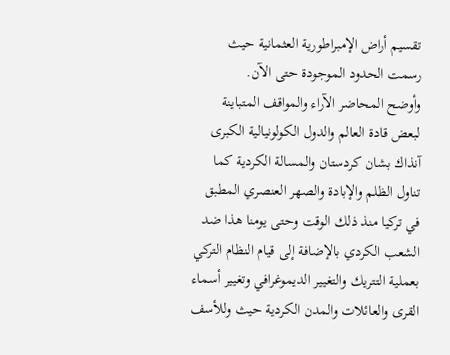تقسيم أراض الإمبراطورية العثمانية حيث رسمت الحدود الموجودة حتى الآن.
وأوضح المحاضر الآراء والمواقف المتباينة لبعض قادة العالم والدول الكولونيالية الكبرى آنذاك بشان كردستان والمسالة الكردية كما تناول الظلم والإبادة والصهر العنصري المطبق في تركيا منذ ذلك الوقت وحتى يومنا هذا ضد الشعب الكردي بالإضافة إلى قيام النظام التركي بعملية التتريك والتغيير الديموغرافي وتغيير أسماء القرى والعائلات والمدن الكردية حيث وللأسف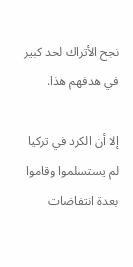نجح الأتراك لحد كبير في هدفهم هذا.

إلا أن الكرد في تركيا لم يستسلموا وقاموا بعدة انتفاضات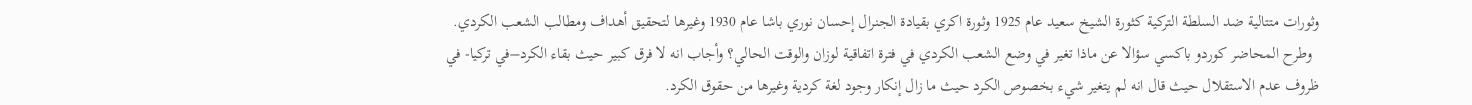وثورات متتالية ضد السلطة التركية كثورة الشيخ سعيد عام 1925 وثورة اكري بقيادة الجنرال إحسان نوري باشا عام 1930 وغيرها لتحقيق أهداف ومطالب الشعب الكردي.
  وطرح المحاضر كوردو باكسي سؤالا عن ماذا تغير في وضع الشعب الكردي في فترة اتفاقية لوزان والوقت الحالي؟ وأجاب انه لا فرق كبير حيث بقاء الكرد–في تركيا- في ظروف عدم الاستقلال حيث قال انه لم يتغير شيء بخصوص الكرد حيث ما زال إنكار وجود لغة كردية وغيرها من حقوق الكرد.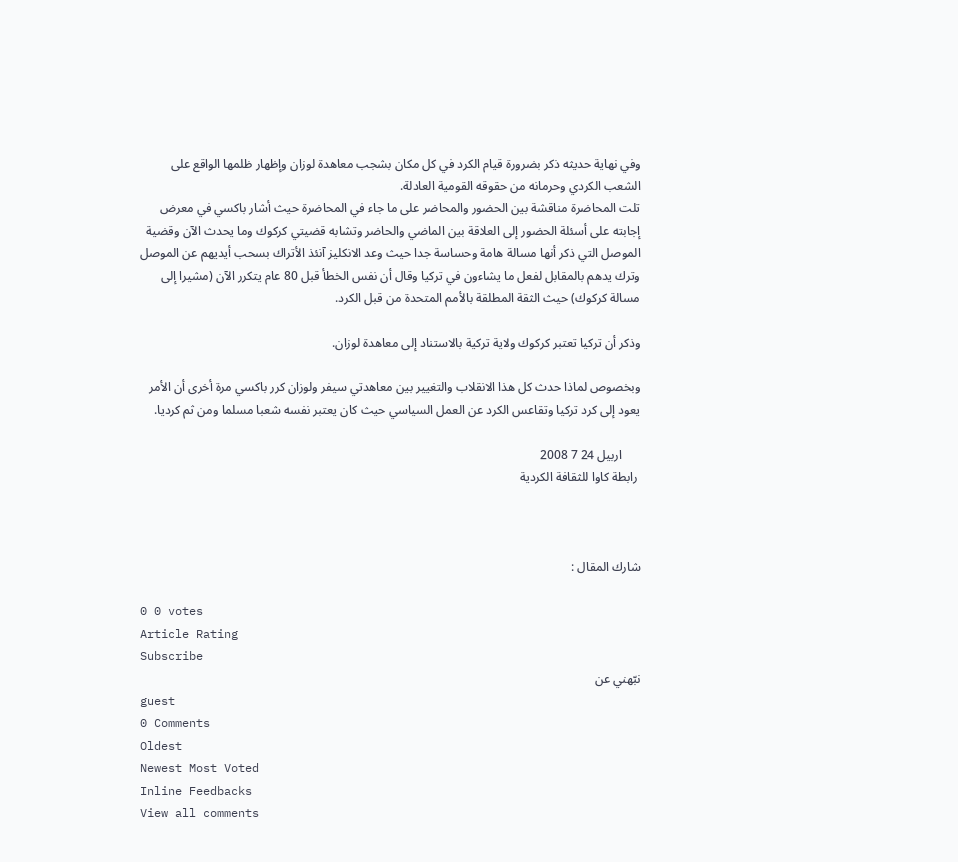وفي نهاية حديثه ذكر بضرورة قيام الكرد في كل مكان بشجب معاهدة لوزان وإظهار ظلمها الواقع على الشعب الكردي وحرمانه من حقوقه القومية العادلة.
تلت المحاضرة مناقشة بين الحضور والمحاضر على ما جاء في المحاضرة حيث أشار باكسي في معرض إجابته على أسئلة الحضور إلى العلاقة بين الماضي والحاضر وتشابه قضيتي كركوك وما يحدث الآن وقضية الموصل التي ذكر أنها مسالة هامة وحساسة جدا حيث وعد الانكليز آنئذ الأتراك بسحب أيديهم عن الموصل وترك يدهم بالمقابل لفعل ما يشاءون في تركيا وقال أن نفس الخطأ قبل 80 عام يتكرر الآن (مشيرا إلى مسالة كركوك) حيث الثقة المطلقة بالأمم المتحدة من قبل الكرد.

وذكر أن تركيا تعتبر كركوك ولاية تركية بالاستناد إلى معاهدة لوزان.

وبخصوص لماذا حدث كل هذا الانقلاب والتغيير بين معاهدتي سيفر ولوزان كرر باكسي مرة أخرى أن الأمر يعود إلى كرد تركيا وتقاعس الكرد عن العمل السياسي حيث كان يعتبر نفسه شعبا مسلما ومن ثم كرديا.

      اربيل 24 7 2008
 رابطة كاوا للثقافة الكردية



شارك المقال :

0 0 votes
Article Rating
Subscribe
نبّهني عن
guest
0 Comments
Oldest
Newest Most Voted
Inline Feedbacks
View all comments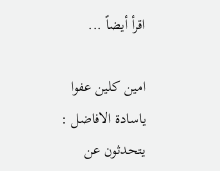اقرأ أيضاً ...

امين كلين عفوا ياسادة الافاضل : يتحدثون عن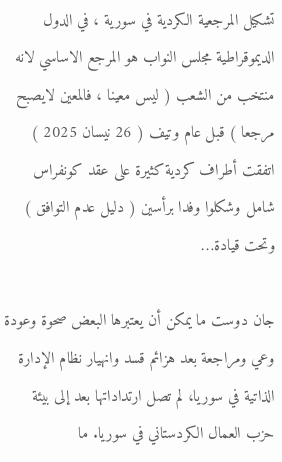تشكيل المرجعية الكردية في سورية ، في الدول الديموقراطية مجلس النواب هو المرجع الاساسي لانه منتخب من الشعب ( ليس معينا ، فالمعين لايصبح مرجعا ) قبل عام وتيف ( 26 نيسان 2025 ) اتفقت أطراف كردية كثيرة على عقد كونفراس شامل وشكلوا وفدا برأسين ( دليل عدم التوافق ) وتحت قيادة…

جان دوست ما يمكن أن يعتبرها البعض صحوة وعودة وعي ومراجعة بعد هزائم قسد وانهيار نظام الإدارة الذاتية في سوريا، لم تصل ارتداداتها بعد إلى بيئة حزب العمال الكردستاني في سوريا. ما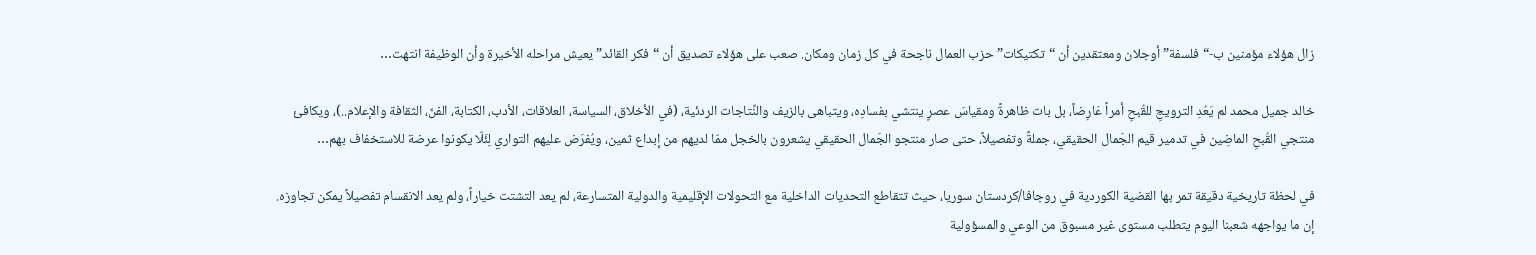زال هؤلاء مؤمنين ب-“فلسفة” أوجلان ومعتقدين أن “تكتيكات” حزب العمال ناجحة في كل زمان ومكان. صعب على هؤلاء تصديق أن “فكر القائد” يعيش مراحله الأخيرة وأن الوظيفة انتهت…

خالد جميل محمد لم يَعُدِ الترويجِ للقُبحِ أمراً عَارِضاً، بل بات ظاهرةً ومقياسَ عصرٍ ينتشي بفسادِه، ويتباهى بالزيف والنِّتاجات الردئية، (في الأخلاق، السياسة، العلاقات، الأدب، الكتابة، الفنّ، الثقافة والإعلام..)، ويكافئ منتجي القُبحِ الماضِين في تدمير قيم الجَمال الحقيقي، جملةً وتفصيلاً، حتى صار منتجو الجَمال الحقيقي يشعرون بالخجل ممّا لديهم من إبداع ثمين، ويُفرَض عليهم التواري لِئَلّا يكونوا عرضة للاستخفاف بهم…

في لحظة تاريخية دقيقة تمر بها القضية الكوردية في روجافا/كردستان سوريا، حيث تتقاطع التحديات الداخلية مع التحولات الإقليمية والدولية المتسارعة، لم يعد التشتت خياراً، ولم يعد الانقسام تفصيلاً يمكن تجاوزه. إن ما يواجهه شعبنا اليوم يتطلب مستوى غير مسبوق من الوعي والمسؤولية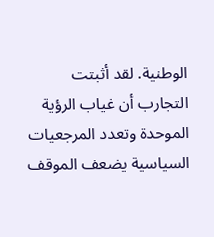الوطنية. لقد أثبتت التجارب أن غياب الرؤية الموحدة وتعدد المرجعيات السياسية يضعف الموقف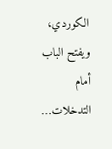الكوردي، ويفتح الباب أمام التدخلات…